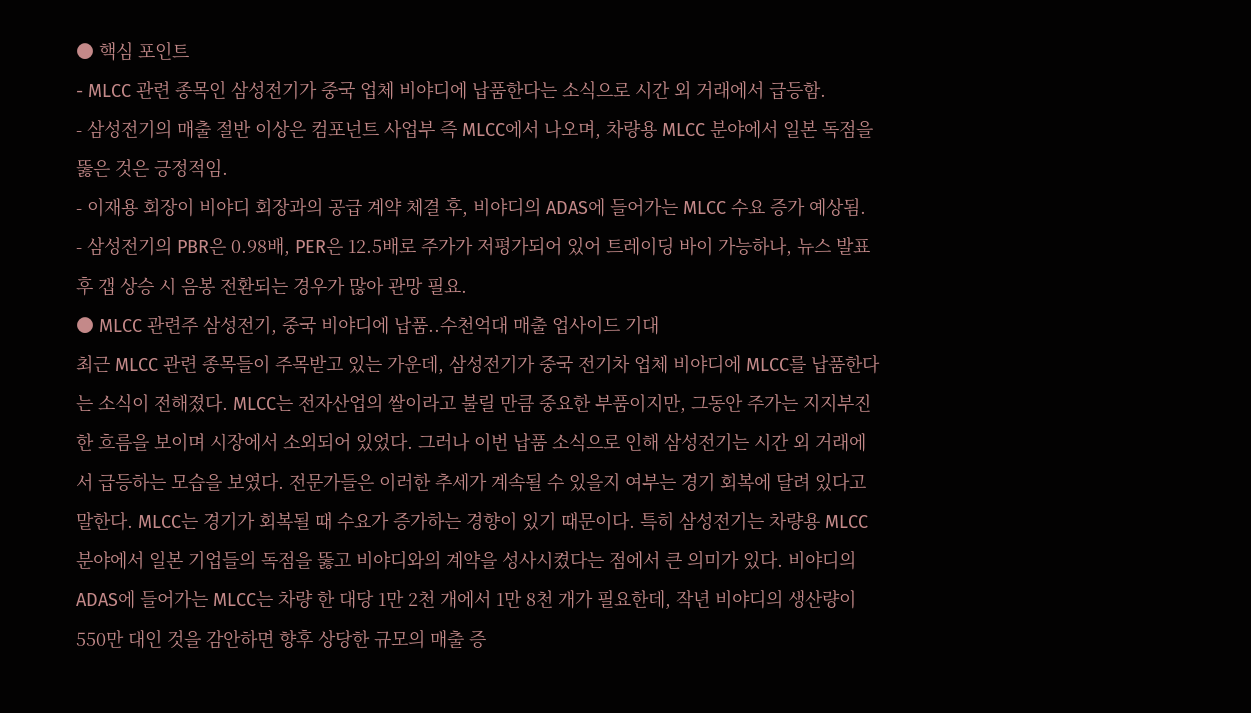● 핵심 포인트
- MLCC 관련 종목인 삼성전기가 중국 업체 비야디에 납품한다는 소식으로 시간 외 거래에서 급등함.
- 삼성전기의 매출 절반 이상은 컴포넌트 사업부 즉 MLCC에서 나오며, 차량용 MLCC 분야에서 일본 독점을 뚫은 것은 긍정적임.
- 이재용 회장이 비야디 회장과의 공급 계약 체결 후, 비야디의 ADAS에 들어가는 MLCC 수요 증가 예상됨.
- 삼성전기의 PBR은 0.98배, PER은 12.5배로 주가가 저평가되어 있어 트레이딩 바이 가능하나, 뉴스 발표 후 갭 상승 시 음봉 전환되는 경우가 많아 관망 필요.
● MLCC 관련주 삼성전기, 중국 비야디에 납품..수천억대 매출 업사이드 기대
최근 MLCC 관련 종목들이 주목받고 있는 가운데, 삼성전기가 중국 전기차 업체 비야디에 MLCC를 납품한다는 소식이 전해졌다. MLCC는 전자산업의 쌀이라고 불릴 만큼 중요한 부품이지만, 그동안 주가는 지지부진한 흐름을 보이며 시장에서 소외되어 있었다. 그러나 이번 납품 소식으로 인해 삼성전기는 시간 외 거래에서 급등하는 모습을 보였다. 전문가들은 이러한 추세가 계속될 수 있을지 여부는 경기 회복에 달려 있다고 말한다. MLCC는 경기가 회복될 때 수요가 증가하는 경향이 있기 때문이다. 특히 삼성전기는 차량용 MLCC 분야에서 일본 기업들의 독점을 뚫고 비야디와의 계약을 성사시켰다는 점에서 큰 의미가 있다. 비야디의 ADAS에 들어가는 MLCC는 차량 한 대당 1만 2천 개에서 1만 8천 개가 필요한데, 작년 비야디의 생산량이 550만 대인 것을 감안하면 향후 상당한 규모의 매출 증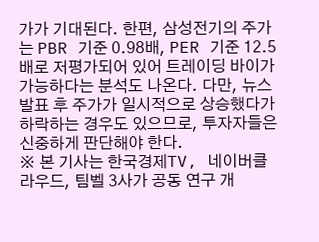가가 기대된다. 한편, 삼성전기의 주가는 PBR 기준 0.98배, PER 기준 12.5배로 저평가되어 있어 트레이딩 바이가 가능하다는 분석도 나온다. 다만, 뉴스 발표 후 주가가 일시적으로 상승했다가 하락하는 경우도 있으므로, 투자자들은 신중하게 판단해야 한다.
※ 본 기사는 한국경제TV, 네이버클라우드, 팀벨 3사가 공동 연구 개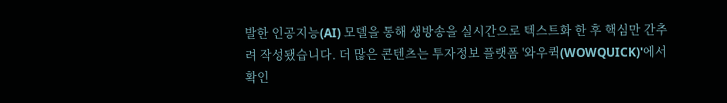발한 인공지능(AI) 모델을 통해 생방송을 실시간으로 텍스트화 한 후 핵심만 간추려 작성됐습니다. 더 많은 콘텐츠는 투자정보 플랫폼 '와우퀵(WOWQUICK)'에서 확인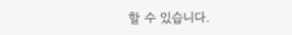할 수 있습니다.